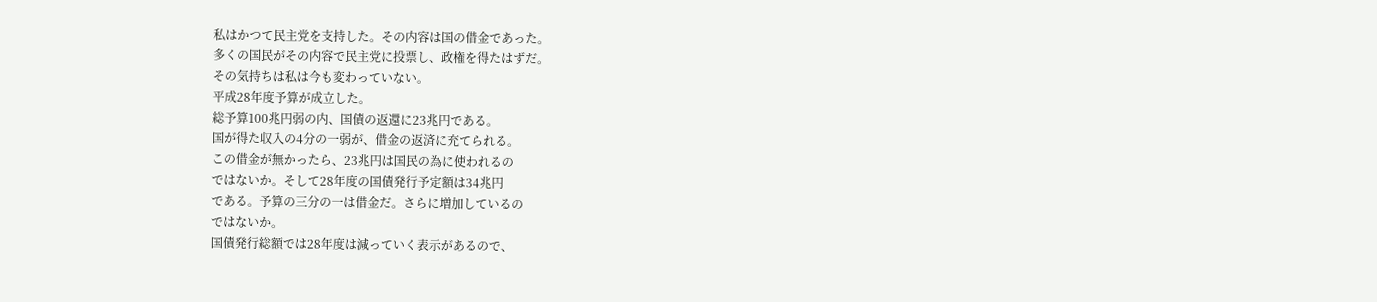私はかつて民主党を支持した。その内容は国の借金であった。
多くの国民がその内容で民主党に投票し、政権を得たはずだ。
その気持ちは私は今も変わっていない。
平成28年度予算が成立した。
総予算100兆円弱の内、国債の返還に23兆円である。
国が得た収入の4分の一弱が、借金の返済に充てられる。
この借金が無かったら、23兆円は国民の為に使われるの
ではないか。そして28年度の国債発行予定額は34兆円
である。予算の三分の一は借金だ。さらに増加しているの
ではないか。
国債発行総額では28年度は減っていく表示があるので、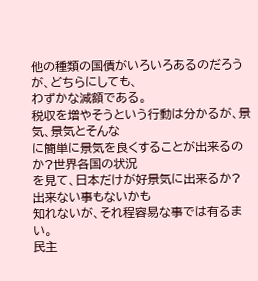他の種類の国債がいろいろあるのだろうが、どちらにしても、
わずかな減額である。
税収を増やそうという行動は分かるが、景気、景気とそんな
に簡単に景気を良くすることが出来るのか?世界各国の状況
を見て、日本だけが好景気に出来るか?出来ない事もないかも
知れないが、それ程容易な事では有るまい。
民主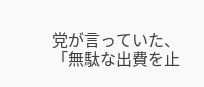党が言っていた、「無駄な出費を止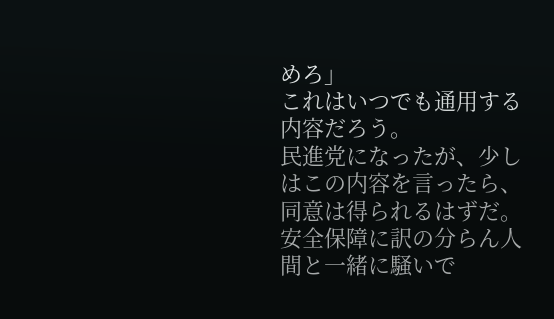めろ」
これはいつでも通用する内容だろう。
民進党になったが、少しはこの内容を言ったら、
同意は得られるはずだ。
安全保障に訳の分らん人間と一緒に騒いで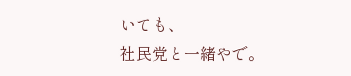いても、
社民党と一緒やで。